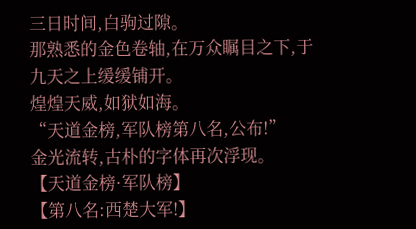三日时间,白驹过隙。
那熟悉的金色卷轴,在万众瞩目之下,于九天之上缓缓铺开。
煌煌天威,如狱如海。
“天道金榜,军队榜第八名,公布!”
金光流转,古朴的字体再次浮现。
【天道金榜·军队榜】
【第八名:西楚大军!】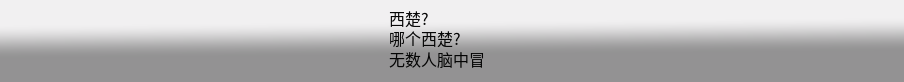西楚?
哪个西楚?
无数人脑中冒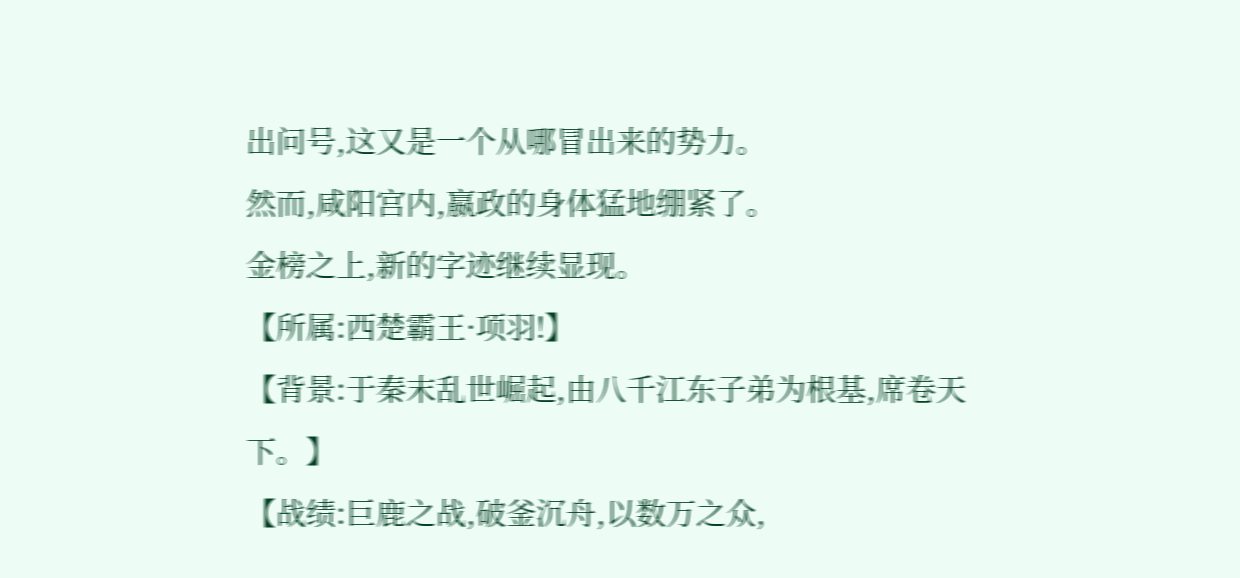出问号,这又是一个从哪冒出来的势力。
然而,咸阳宫内,嬴政的身体猛地绷紧了。
金榜之上,新的字迹继续显现。
【所属:西楚霸王·项羽!】
【背景:于秦末乱世崛起,由八千江东子弟为根基,席卷天下。】
【战绩:巨鹿之战,破釜沉舟,以数万之众,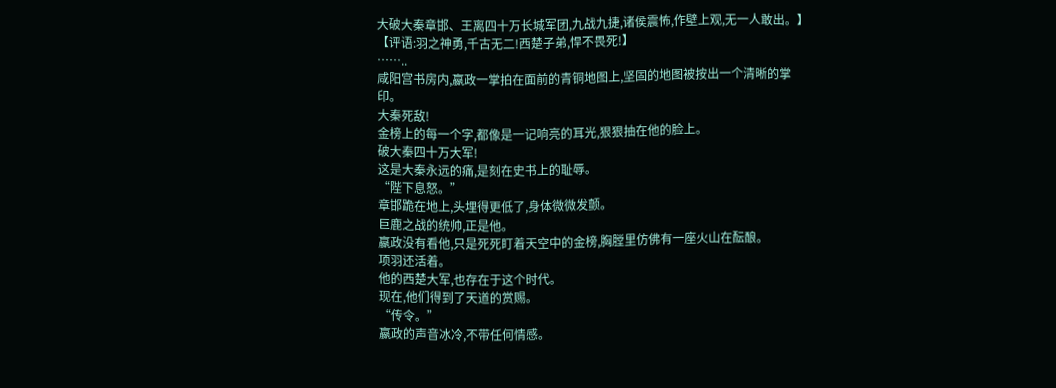大破大秦章邯、王离四十万长城军团,九战九捷,诸侯震怖,作壁上观,无一人敢出。】
【评语:羽之神勇,千古无二!西楚子弟,悍不畏死!】
……..
咸阳宫书房内,嬴政一掌拍在面前的青铜地图上,坚固的地图被按出一个清晰的掌印。
大秦死敌!
金榜上的每一个字,都像是一记响亮的耳光,狠狠抽在他的脸上。
破大秦四十万大军!
这是大秦永远的痛,是刻在史书上的耻辱。
“陛下息怒。”
章邯跪在地上,头埋得更低了,身体微微发颤。
巨鹿之战的统帅,正是他。
嬴政没有看他,只是死死盯着天空中的金榜,胸膛里仿佛有一座火山在酝酿。
项羽还活着。
他的西楚大军,也存在于这个时代。
现在,他们得到了天道的赏赐。
“传令。”
嬴政的声音冰冷,不带任何情感。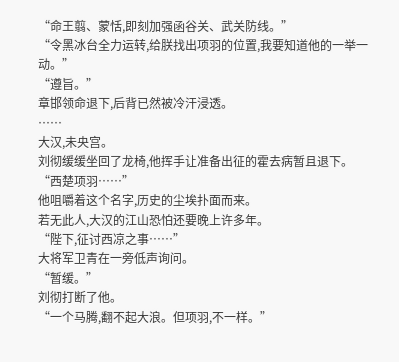“命王翦、蒙恬,即刻加强函谷关、武关防线。”
“令黑冰台全力运转,给朕找出项羽的位置,我要知道他的一举一动。”
“遵旨。”
章邯领命退下,后背已然被冷汗浸透。
……
大汉,未央宫。
刘彻缓缓坐回了龙椅,他挥手让准备出征的霍去病暂且退下。
“西楚项羽……”
他咀嚼着这个名字,历史的尘埃扑面而来。
若无此人,大汉的江山恐怕还要晚上许多年。
“陛下,征讨西凉之事……”
大将军卫青在一旁低声询问。
“暂缓。”
刘彻打断了他。
“一个马腾,翻不起大浪。但项羽,不一样。”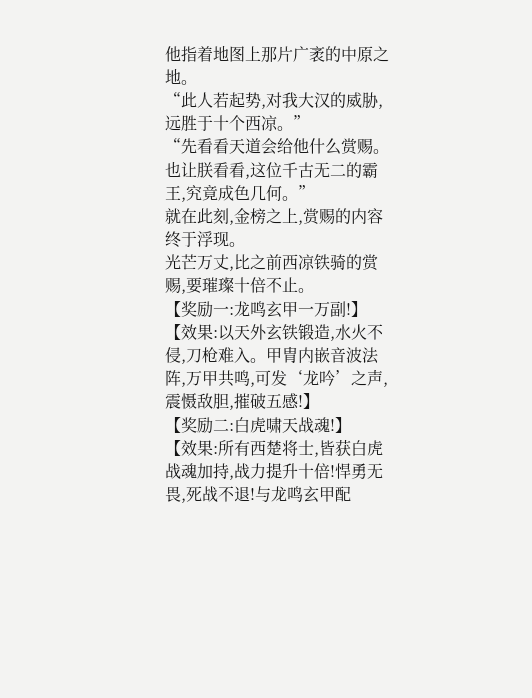他指着地图上那片广袤的中原之地。
“此人若起势,对我大汉的威胁,远胜于十个西凉。”
“先看看天道会给他什么赏赐。也让朕看看,这位千古无二的霸王,究竟成色几何。”
就在此刻,金榜之上,赏赐的内容终于浮现。
光芒万丈,比之前西凉铁骑的赏赐,要璀璨十倍不止。
【奖励一:龙鸣玄甲一万副!】
【效果:以天外玄铁锻造,水火不侵,刀枪难入。甲胄内嵌音波法阵,万甲共鸣,可发‘龙吟’之声,震慑敌胆,摧破五感!】
【奖励二:白虎啸天战魂!】
【效果:所有西楚将士,皆获白虎战魂加持,战力提升十倍!悍勇无畏,死战不退!与龙鸣玄甲配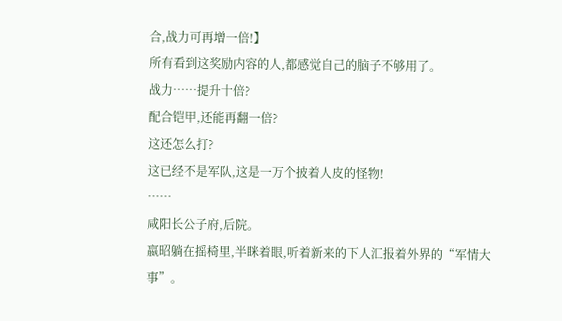合,战力可再增一倍!】
所有看到这奖励内容的人,都感觉自己的脑子不够用了。
战力……提升十倍?
配合铠甲,还能再翻一倍?
这还怎么打?
这已经不是军队,这是一万个披着人皮的怪物!
……
咸阳长公子府,后院。
嬴昭躺在摇椅里,半眯着眼,听着新来的下人汇报着外界的“军情大事”。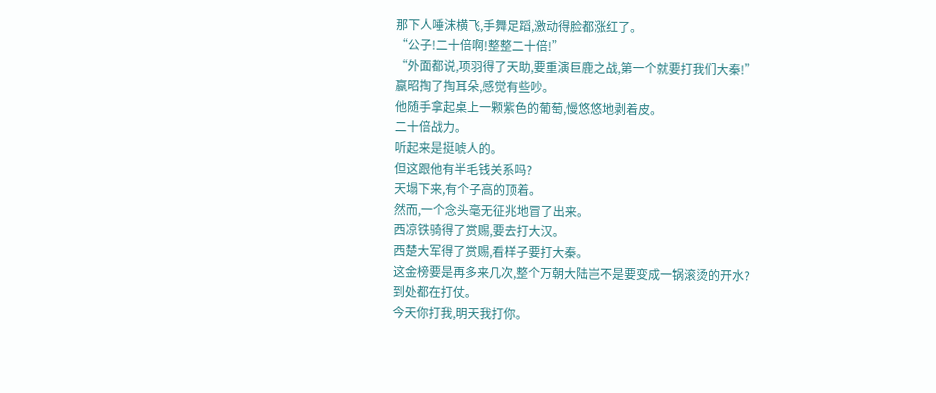那下人唾沫横飞,手舞足蹈,激动得脸都涨红了。
“公子!二十倍啊!整整二十倍!”
“外面都说,项羽得了天助,要重演巨鹿之战,第一个就要打我们大秦!”
嬴昭掏了掏耳朵,感觉有些吵。
他随手拿起桌上一颗紫色的葡萄,慢悠悠地剥着皮。
二十倍战力。
听起来是挺唬人的。
但这跟他有半毛钱关系吗?
天塌下来,有个子高的顶着。
然而,一个念头毫无征兆地冒了出来。
西凉铁骑得了赏赐,要去打大汉。
西楚大军得了赏赐,看样子要打大秦。
这金榜要是再多来几次,整个万朝大陆岂不是要变成一锅滚烫的开水?
到处都在打仗。
今天你打我,明天我打你。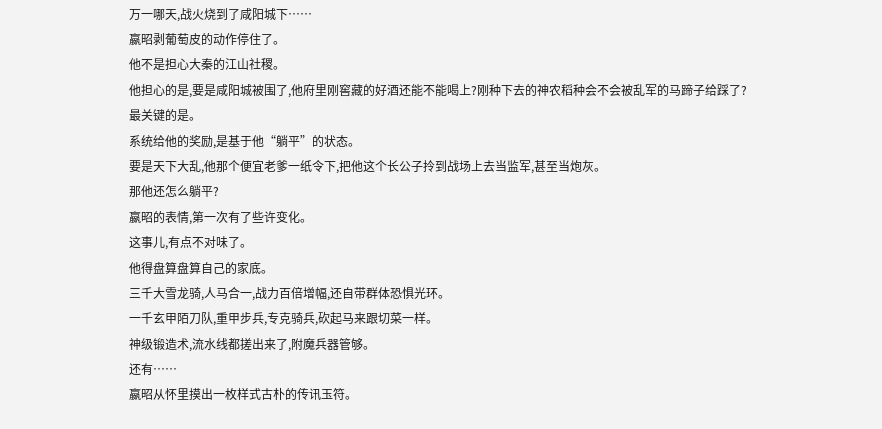万一哪天,战火烧到了咸阳城下……
嬴昭剥葡萄皮的动作停住了。
他不是担心大秦的江山社稷。
他担心的是,要是咸阳城被围了,他府里刚窖藏的好酒还能不能喝上?刚种下去的神农稻种会不会被乱军的马蹄子给踩了?
最关键的是。
系统给他的奖励,是基于他“躺平”的状态。
要是天下大乱,他那个便宜老爹一纸令下,把他这个长公子拎到战场上去当监军,甚至当炮灰。
那他还怎么躺平?
嬴昭的表情,第一次有了些许变化。
这事儿,有点不对味了。
他得盘算盘算自己的家底。
三千大雪龙骑,人马合一,战力百倍增幅,还自带群体恐惧光环。
一千玄甲陌刀队,重甲步兵,专克骑兵,砍起马来跟切菜一样。
神级锻造术,流水线都搓出来了,附魔兵器管够。
还有……
嬴昭从怀里摸出一枚样式古朴的传讯玉符。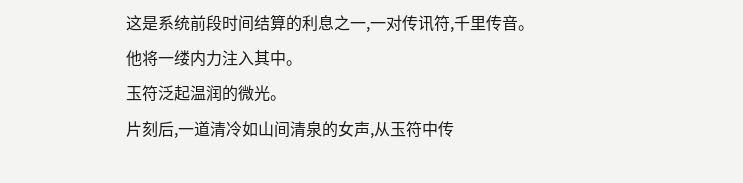这是系统前段时间结算的利息之一,一对传讯符,千里传音。
他将一缕内力注入其中。
玉符泛起温润的微光。
片刻后,一道清冷如山间清泉的女声,从玉符中传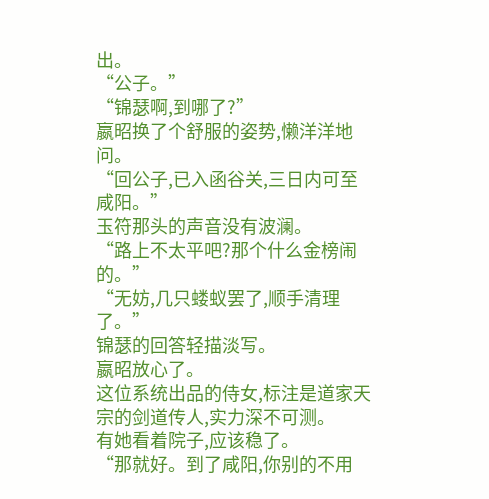出。
“公子。”
“锦瑟啊,到哪了?”
嬴昭换了个舒服的姿势,懒洋洋地问。
“回公子,已入函谷关,三日内可至咸阳。”
玉符那头的声音没有波澜。
“路上不太平吧?那个什么金榜闹的。”
“无妨,几只蝼蚁罢了,顺手清理了。”
锦瑟的回答轻描淡写。
嬴昭放心了。
这位系统出品的侍女,标注是道家天宗的剑道传人,实力深不可测。
有她看着院子,应该稳了。
“那就好。到了咸阳,你别的不用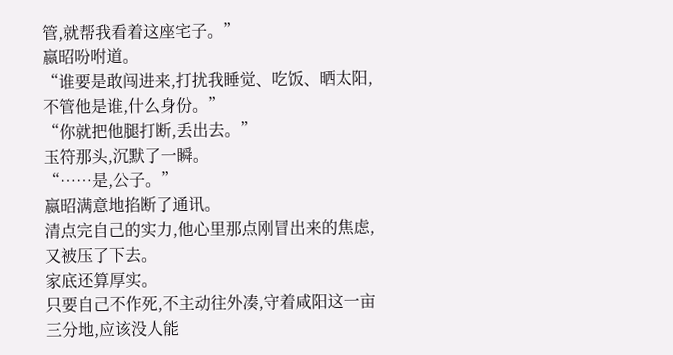管,就帮我看着这座宅子。”
嬴昭吩咐道。
“谁要是敢闯进来,打扰我睡觉、吃饭、晒太阳,不管他是谁,什么身份。”
“你就把他腿打断,丢出去。”
玉符那头,沉默了一瞬。
“……是,公子。”
嬴昭满意地掐断了通讯。
清点完自己的实力,他心里那点刚冒出来的焦虑,又被压了下去。
家底还算厚实。
只要自己不作死,不主动往外凑,守着咸阳这一亩三分地,应该没人能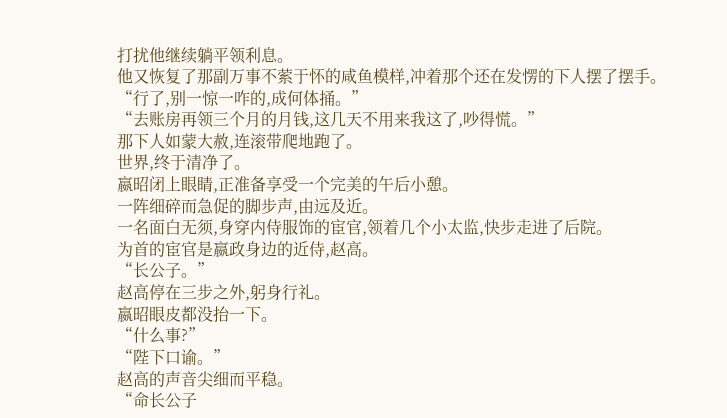打扰他继续躺平领利息。
他又恢复了那副万事不萦于怀的咸鱼模样,冲着那个还在发愣的下人摆了摆手。
“行了,别一惊一咋的,成何体捅。”
“去账房再领三个月的月钱,这几天不用来我这了,吵得慌。”
那下人如蒙大赦,连滚带爬地跑了。
世界,终于清净了。
嬴昭闭上眼睛,正准备享受一个完美的午后小憩。
一阵细碎而急促的脚步声,由远及近。
一名面白无须,身穿内侍服饰的宦官,领着几个小太监,快步走进了后院。
为首的宦官是嬴政身边的近侍,赵高。
“长公子。”
赵高停在三步之外,躬身行礼。
嬴昭眼皮都没抬一下。
“什么事?”
“陛下口谕。”
赵高的声音尖细而平稳。
“命长公子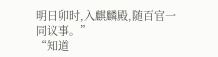明日卯时,入麒麟殿,随百官一同议事。”
“知道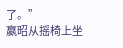了。”
嬴昭从摇椅上坐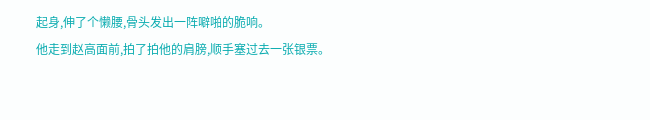起身,伸了个懒腰,骨头发出一阵噼啪的脆响。
他走到赵高面前,拍了拍他的肩膀,顺手塞过去一张银票。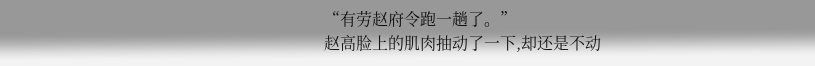“有劳赵府令跑一趟了。”
赵高脸上的肌肉抽动了一下,却还是不动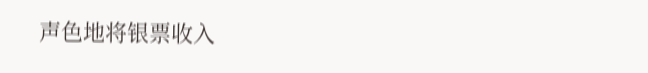声色地将银票收入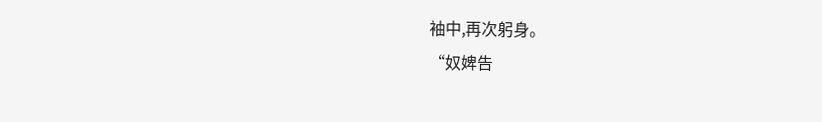袖中,再次躬身。
“奴婢告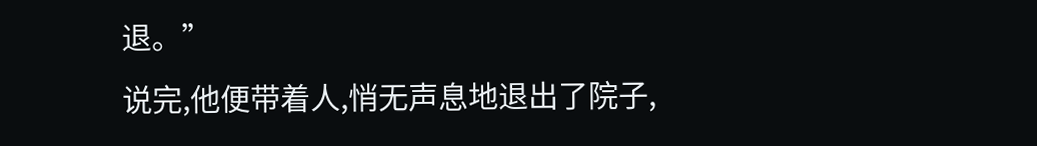退。”
说完,他便带着人,悄无声息地退出了院子,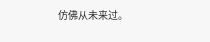仿佛从未来过。